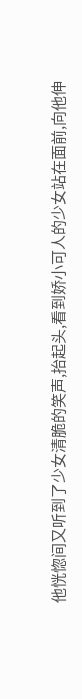他恍惚间又听到了少女清脆的笑声,抬起头,看到娇小可人的少女站在面前,向他伸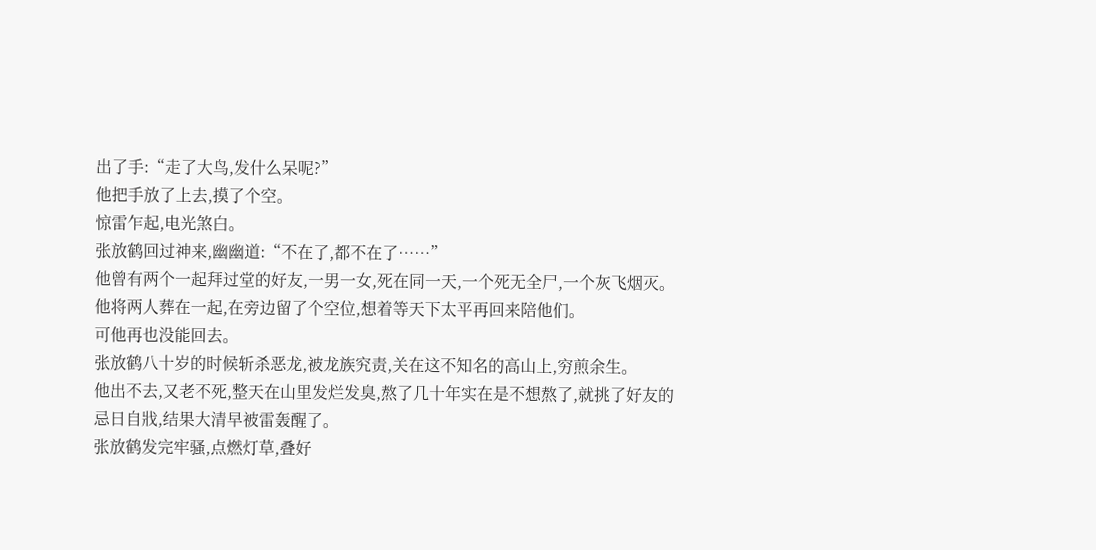出了手:“走了大鸟,发什么呆呢?”
他把手放了上去,摸了个空。
惊雷乍起,电光煞白。
张放鹤回过神来,幽幽道:“不在了,都不在了……”
他曾有两个一起拜过堂的好友,一男一女,死在同一天,一个死无全尸,一个灰飞烟灭。
他将两人葬在一起,在旁边留了个空位,想着等天下太平再回来陪他们。
可他再也没能回去。
张放鹤八十岁的时候斩杀恶龙,被龙族究责,关在这不知名的高山上,穷煎余生。
他出不去,又老不死,整天在山里发烂发臭,熬了几十年实在是不想熬了,就挑了好友的忌日自戕,结果大清早被雷轰醒了。
张放鹤发完牢骚,点燃灯草,叠好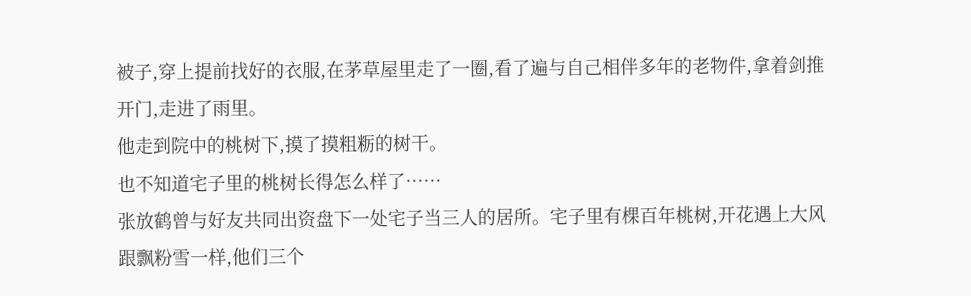被子,穿上提前找好的衣服,在茅草屋里走了一圈,看了遍与自己相伴多年的老物件,拿着剑推开门,走进了雨里。
他走到院中的桃树下,摸了摸粗粝的树干。
也不知道宅子里的桃树长得怎么样了……
张放鹤曾与好友共同出资盘下一处宅子当三人的居所。宅子里有棵百年桃树,开花遇上大风跟飘粉雪一样,他们三个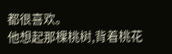都很喜欢。
他想起那棵桃树,背着桃花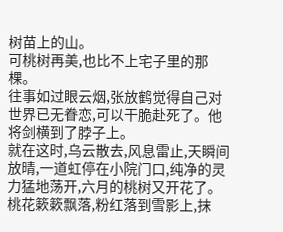树苗上的山。
可桃树再美,也比不上宅子里的那棵。
往事如过眼云烟,张放鹤觉得自己对世界已无眷恋,可以干脆赴死了。他将剑横到了脖子上。
就在这时,乌云散去,风息雷止,天瞬间放晴,一道虹停在小院门口,纯净的灵力猛地荡开,六月的桃树又开花了。
桃花簌簌飘落,粉红落到雪影上,抹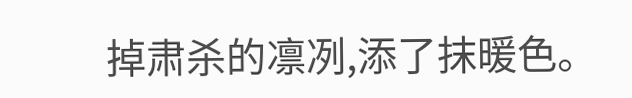掉肃杀的凛冽,添了抹暖色。